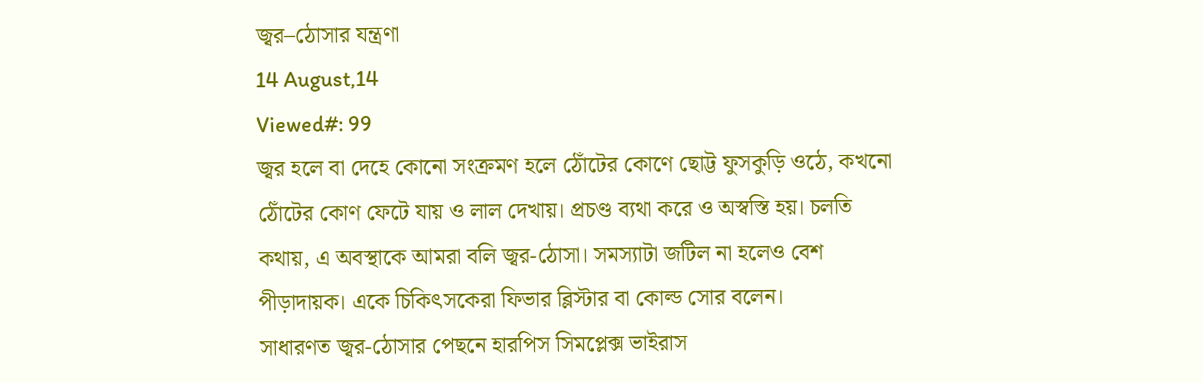জ্বর–ঠোসার যন্ত্রণা
14 August,14
Viewed#: 99
জ্বর হলে বা দেহে কোনো সংক্রমণ হলে ঠোঁটের কোণে ছোট্ট ফুসকুড়ি ওঠে, কখনো ঠোঁটের কোণ ফেটে যায় ও লাল দেখায়। প্রচণ্ড ব্যথা করে ও অস্বস্তি হয়। চলতি কথায়, এ অবস্থাকে আমরা বলি জ্বর-ঠোসা। সমস্যাটা জটিল না হলেও বেশ পীড়াদায়ক। একে চিকিৎসকেরা ফিভার ব্লিস্টার বা কোল্ড সোর বলেন।
সাধারণত জ্বর-ঠোসার পেছনে হারপিস সিমপ্লেক্স ভাইরাস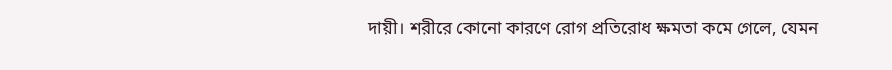দায়ী। শরীরে কোনো কারণে রোগ প্রতিরোধ ক্ষমতা কমে গেলে, যেমন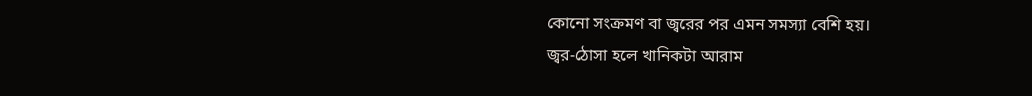কোনো সংক্রমণ বা জ্বরের পর এমন সমস্যা বেশি হয়।
জ্বর-ঠোসা হলে খানিকটা আরাম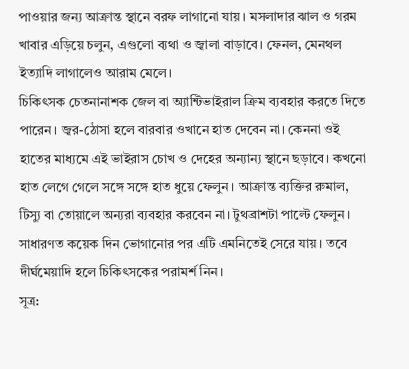পাওয়ার জন্য আক্রান্ত স্থানে বরফ লাগানো যায়। মসলাদার ঝাল ও গরম খাবার এড়িয়ে চলুন, এগুলো ব্যথা ও জ্বালা বাড়াবে। ফেনল, মেনথল ইত্যাদি লাগালেও আরাম মেলে।
চিকিৎসক চেতনানাশক জেল বা অ্যান্টিভাইরাল ক্রিম ব্যবহার করতে দিতে পারেন। জ্বর-ঠোসা হলে বারবার ওখানে হাত দেবেন না। কেননা ওই হাতের মাধ্যমে এই ভাইরাস চোখ ও দেহের অন্যান্য স্থানে ছড়াবে। কখনো হাত লেগে গেলে সঙ্গে সঙ্গে হাত ধুয়ে ফেলুন। আক্রান্ত ব্যক্তির রুমাল, টিস্যু বা তোয়ালে অন্যরা ব্যবহার করবেন না। টুথব্রাশটা পাল্টে ফেলুন। সাধারণত কয়েক দিন ভোগানোর পর এটি এমনিতেই সেরে যায়। তবে দীর্ঘমেয়াদি হলে চিকিৎসকের পরামর্শ নিন।
সূত্র: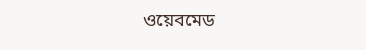ওয়েবমেড